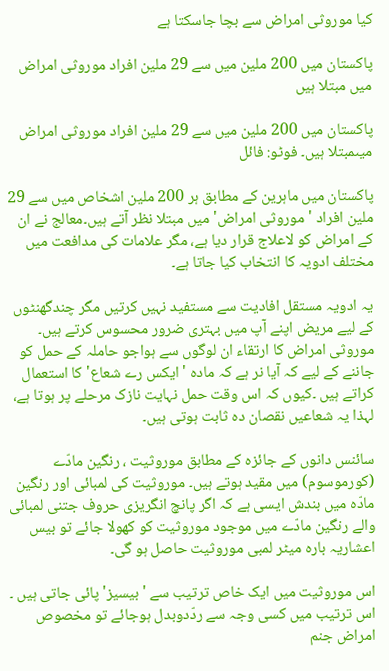کیا موروثی امراض سے بچا جاسکتا ہے

پاکستان میں 200 ملین میں سے 29 ملین افراد موروثی امراض میں مبتلا ہیں

پاکستان میں 200 ملین میں سے 29 ملین افراد موروثی امراض میںمبتلا ہیں۔ فوٹو: فائل

پاکستان میں ماہرین کے مطابق ہر 200 ملین اشخاص میں سے 29 ملین افراد 'موروثی امراض' میں مبتلا نظر آتے ہیں۔معالج نے ان کے امراض کو لاعلاج قرار دیا ہے، مگر علامات کی مدافعت میں مختلف ادویہ کا انتخاب کیا جاتا ہے۔

یہ ادویہ مستقل افادیت سے مستفید نہیں کرتیں مگر چندگھنٹوں کے لیے مریض اپنے آپ میں بہتری ضرور محسوس کرتے ہیں۔ موروثی امراض کا ارتقاء ان لوگوں سے ہواجو حاملہ کے حمل کو جاننے کے لیے کہ آیا نر ہے کہ مادہ 'ایکس رے شعاع' کا استعمال کراتے ہیں ۔کیوں کہ اس وقت حمل نہایت نازک مرحلے پر ہوتا ہے، لہذا یہ شعاعیں نقصان دہ ثابت ہوتی ہیں۔

سائنس دانوں کے جائزہ کے مطابق موروثیت ، رنگین مادّے (کورموسوم) میں مقید ہوتے ہیں۔ موروثیت کی لمبائی اور رنگین مادّہ میں بندش ایسی ہے کہ اگر پانچ انگریزی حروف جتنی لمبائی والے رنگین مادّے میں موجود موروثیت کو کھولا جائے تو بیس اعشاریہ بارہ میٹر لمبی موروثیت حاصل ہو گی۔

اس موروثیت میں ایک خاص ترتیب سے 'بیسیز'پائی جاتی ہیں ۔ اس ترتیب میں کسی وجہ سے ردّدوبدل ہوجائے تو مخصوص امراض جنم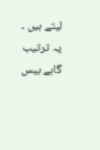لیتے ہیں ۔ یہ ترتیب گاہے بیس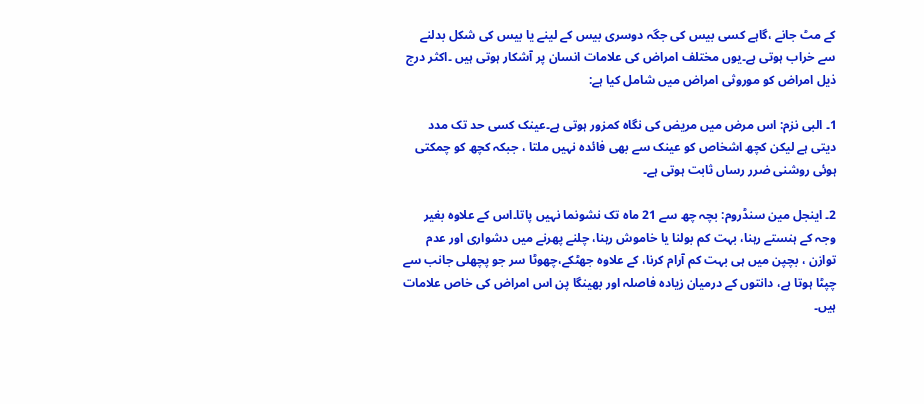کے مٹ جانے ،گاہے کسی بیس کی جگہ دوسری بیس کے لینے یا بیس کی شکل بدلنے سے خراب ہوتی ہے۔یوں مختلف امراض کی علامات انسان پر آشکار ہوتی ہیں ۔اکثر درج ذیل امراض کو موروثی امراض میں شامل کیا ہے:

1۔ البی نزم: اس مرض میں مریض کی نگاہ کمزور ہوتی ہے۔عینک کسی حد تک مدد دیتی ہے لیکن کچھ اشخاص کو عینک سے بھی فائدہ نہیں ملتا ، جبکہ کچھ کو چمکتی ہوئی روشنی ضرر رساں ثابت ہوتی ہے۔

2۔ اینجل مین سنڈروم: بچہ چھ سے 21 ماہ تک نشونما نہیں پاتا۔اس کے علاوہ بغیر وجہ کے ہنستے رہنا، بہت کم بولنا یا خاموش رہنا، چلنے پھرنے میں دشواری اور عدم توازن ، بچپن میں ہی بہت کم آرام کرنا، کے علاوہ جھٹکے،چھوٹا سر جو پچھلی جانب سے چپٹا ہوتا ہے، دانتوں کے درمیان زیادہ فاصلہ اور بھینگا پن اس امراض کی خاص علامات ہیں۔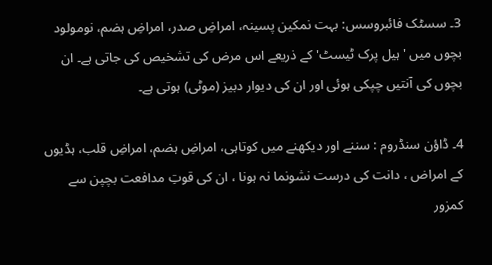3۔ سسٹک فائبروسس: بہت نمکین پسینہ، امراضِ صدر، امراضِ ہضم، نومولود بچوں میں 'ہیل پرک ٹیسٹ' کے ذریعے اس مرض کی تشخیص کی جاتی ہے۔ ان بچوں کی آنتیں چپکی ہوئی اور ان کی دیوار دبیز (موٹی) ہوتی ہے۔

4۔ ڈاؤن سنڈروم : سننے اور دیکھنے میں کوتاہی، امراضِ ہضم، امراضِ قلب، ہڈیوں کے امراض ، دانت کی درست نشونما نہ ہونا ، ان کی قوتِ مدافعت بچپن سے کمزور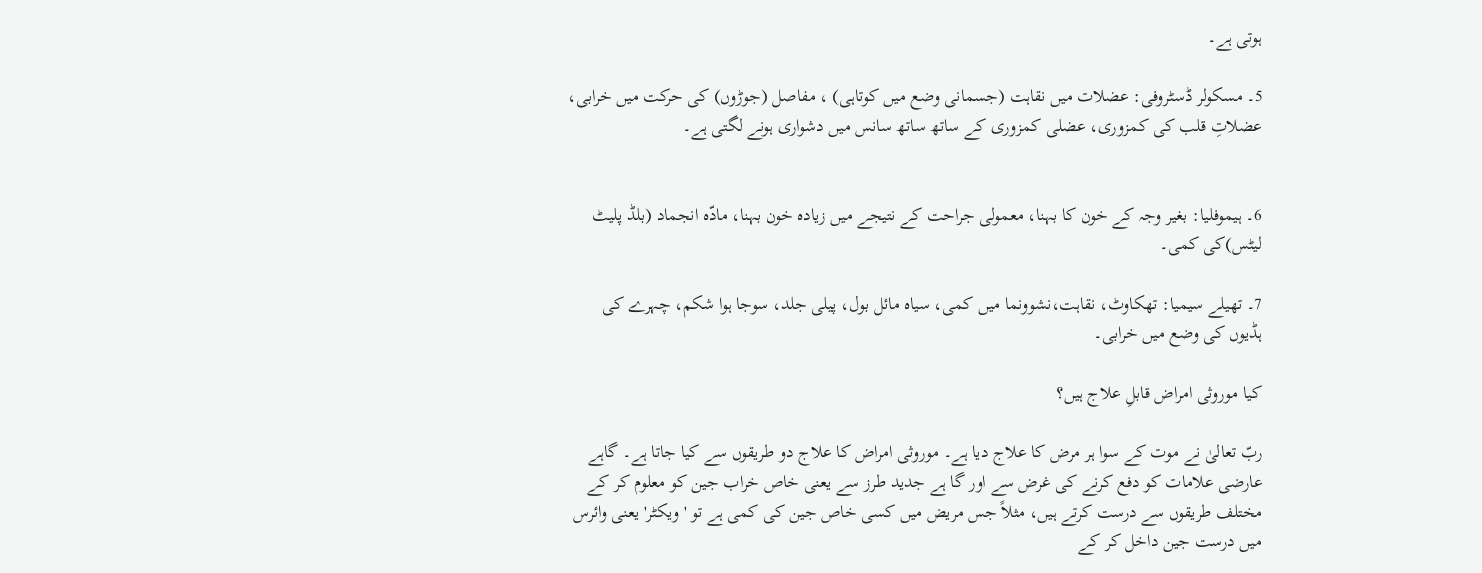ہوتی ہے۔

5۔ مسکولر ڈسٹروفی: عضلات میں نقاہت (جسمانی وضع میں کوتاہی) ، مفاصل (جوڑوں) کی حرکت میں خرابی، عضلاتِ قلب کی کمزوری، عضلی کمزوری کے ساتھ ساتھ سانس میں دشواری ہونے لگتی ہے۔


6۔ ہیموفلیا: بغیر وجہ کے خون کا بہنا، معمولی جراحت کے نتیجے میں زیادہ خون بہنا، مادّہ انجماد (بلڈ پلیٹ لیٹس)کی کمی۔

7۔ تھیلے سیمیا: تھکاوٹ، نقاہت،نشوونما میں کمی، سیاہ مائل بول، پیلی جلد، سوجا ہوا شکم، چہرے کی ہڈیوں کی وضع میں خرابی۔

کیا موروثی امراض قابلِ علاج ہیں؟

ربّ تعالیٰ نے موت کے سوا ہر مرض کا علاج دیا ہے۔ موروثی امراض کا علاج دو طریقوں سے کیا جاتا ہے۔ گاہے عارضی علامات کو دفع کرنے کی غرض سے اور گا ہے جدید طرز سے یعنی خاص خراب جین کو معلوم کر کے مختلف طریقوں سے درست کرتے ہیں، مثلاً جس مریض میں کسی خاص جین کی کمی ہے تو ' ویکٹر' یعنی وائرس میں درست جین داخل کر کے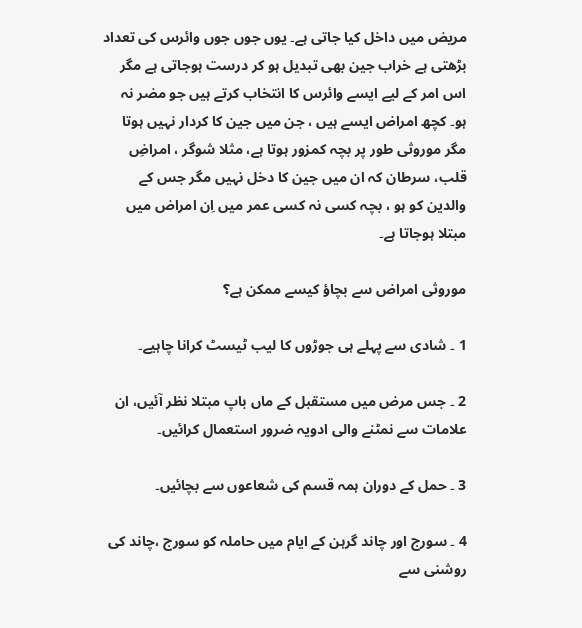مریض میں داخل کیا جاتی ہے۔ یوں جوں جوں وائرس کی تعداد بڑھتی ہے خراب جین بھی تبدیل ہو کر درست ہوجاتی ہے مگر اس امر کے لیے ایسے وائرس کا انتخاب کرتے ہیں جو مضر نہ ہو۔ کچھ امراض ایسے ہیں ، جن میں جین کا کردار نہیں ہوتا مگر موروثی طور پر بچہ کمزور ہوتا ہے، مثلا شوگر ، امراضِ قلب، سرطان کہ ان میں جین کا دخل نہیں مگر جس کے والدین کو ہو ، بچہ کسی نہ کسی عمر میں اِن امراض میں مبتلا ہوجاتا ہے۔

موروثی امراض سے بچاؤ کیسے ممکن ہے؟

1 ۔ شادی سے پہلے ہی جوڑوں کا لیب ٹیسٹ کرانا چاہیے۔

2 ۔ جس مرض میں مستقبل کے ماں باپ مبتلا نظر آئیں، ان علامات سے نمٹنے والی ادویہ ضرور استعمال کرائیں۔

3 ۔ حمل کے دوران ہمہ قسم کی شعاعوں سے بچائیں۔

4 ۔ سورج اور چاند گرہن کے ایام میں حاملہ کو سورج ،چاند کی روشنی سے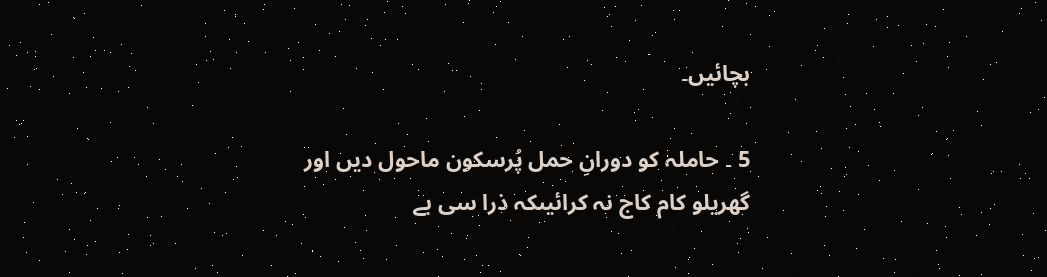بچائیں۔

5 ۔ حاملہ کو دورانِ حمل پُرسکون ماحول دیں اور گھریلو کام کاج نہ کرائیںکہ ذرا سی بے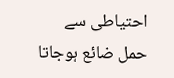احتیاطی سے حمل ضائع ہوجاتا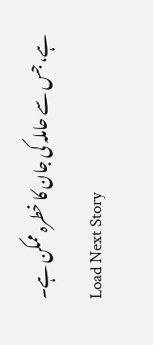ہے، جس سے حاملہ کی جان کا خطرہ ممکن ہے۔
Load Next Story